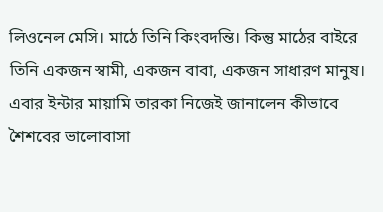লিওনেল মেসি। মাঠে তিনি কিংবদন্তি। কিন্তু মাঠের বাইরে তিনি একজন স্বামী, একজন বাবা, একজন সাধারণ মানুষ। এবার ইন্টার মায়ামি তারকা নিজেই জানালেন কীভাবে শৈশবের ভালোবাসা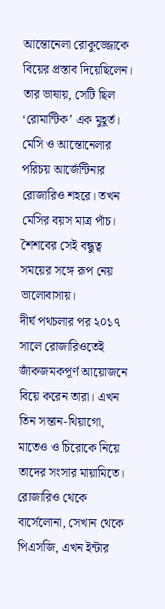আন্তোনেলা রোকুজ্জোকে বিয়ের প্রস্তাব দিয়েছিলেন। তার ভাষায়, সেটি ছিল ‘রোমান্টিক’ এক মুহূর্ত। মেসি ও আন্তোনেলার পরিচয় আর্জেন্টিনার রোজারিও শহরে। তখন মেসির বয়স মাত্র পাঁচ। শৈশবের সেই বন্ধুত্ব সময়ের সঙ্গে রূপ নেয় ভালোবাসায়।
দীর্ঘ পথচলার পর ২০১৭ সালে রোজারিওতেই জাঁকজমকপূর্ণ আয়োজনে বিয়ে করেন তারা। এখন তিন সন্তান-থিয়াগো, মাতেও ও চিরোকে নিয়ে তাদের সংসার মায়ামিতে। রোজারিও থেকে বার্সেলোনা, সেখান থেকে পিএসজি, এখন ইন্টার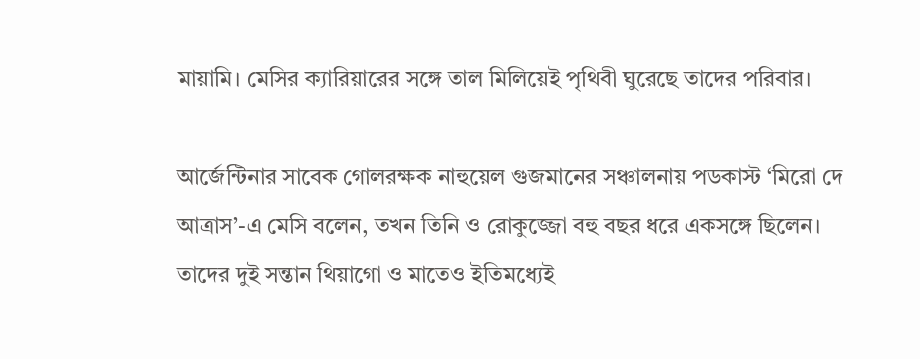মায়ামি। মেসির ক্যারিয়ারের সঙ্গে তাল মিলিয়েই পৃথিবী ঘুরেছে তাদের পরিবার।

আর্জেন্টিনার সাবেক গোলরক্ষক নাহুয়েল গুজমানের সঞ্চালনায় পডকাস্ট ‘মিরো দে আত্রাস’-এ মেসি বলেন, তখন তিনি ও রোকুজ্জো বহু বছর ধরে একসঙ্গে ছিলেন। তাদের দুই সন্তান থিয়াগো ও মাতেও ইতিমধ্যেই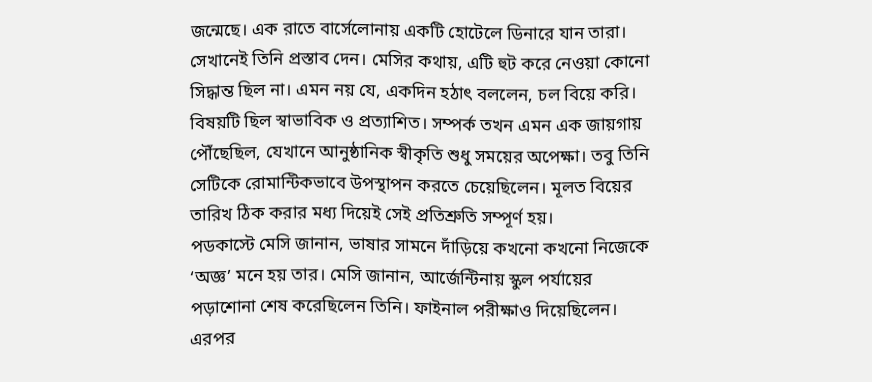জন্মেছে। এক রাতে বার্সেলোনায় একটি হোটেলে ডিনারে যান তারা। সেখানেই তিনি প্রস্তাব দেন। মেসির কথায়, এটি হুট করে নেওয়া কোনো সিদ্ধান্ত ছিল না। এমন নয় যে, একদিন হঠাৎ বললেন, চল বিয়ে করি। বিষয়টি ছিল স্বাভাবিক ও প্রত্যাশিত। সম্পর্ক তখন এমন এক জায়গায় পৌঁছেছিল, যেখানে আনুষ্ঠানিক স্বীকৃতি শুধু সময়ের অপেক্ষা। তবু তিনি সেটিকে রোমান্টিকভাবে উপস্থাপন করতে চেয়েছিলেন। মূলত বিয়ের তারিখ ঠিক করার মধ্য দিয়েই সেই প্রতিশ্রুতি সম্পূর্ণ হয়।
পডকাস্টে মেসি জানান, ভাষার সামনে দাঁড়িয়ে কখনো কখনো নিজেকে ‘অজ্ঞ’ মনে হয় তার। মেসি জানান, আর্জেন্টিনায় স্কুল পর্যায়ের পড়াশোনা শেষ করেছিলেন তিনি। ফাইনাল পরীক্ষাও দিয়েছিলেন। এরপর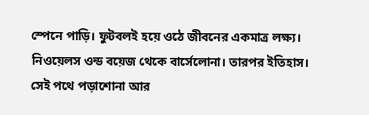স্পেনে পাড়ি। ফুটবলই হয়ে ওঠে জীবনের একমাত্র লক্ষ্য। নিওয়েলস ওন্ড বয়েজ থেকে বার্সেলোনা। তারপর ইতিহাস। সেই পথে পড়াশোনা আর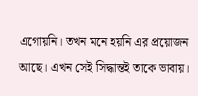এগোয়নি। তখন মনে হয়নি এর প্রয়োজন আছে। এখন সেই সিদ্ধান্তই তাকে ভাবায়।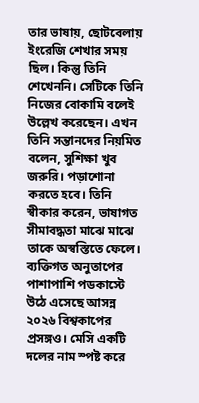তার ভাষায়, ছোটবেলায় ইংরেজি শেখার সময় ছিল। কিন্তু তিনি শেখেননি। সেটিকে তিনি নিজের বোকামি বলেই উল্লেখ করেছেন। এখন তিনি সন্তানদের নিয়মিত বলেন, সুশিক্ষা খুব জরুরি। পড়াশোনা করতে হবে। তিনি স্বীকার করেন, ভাষাগত সীমাবদ্ধতা মাঝে মাঝে তাকে অস্বস্তিতে ফেলে।
ব্যক্তিগত অনুতাপের পাশাপাশি পডকাস্টে উঠে এসেছে আসন্ন ২০২৬ বিশ্বকাপের প্রসঙ্গও। মেসি একটি দলের নাম স্পষ্ট করে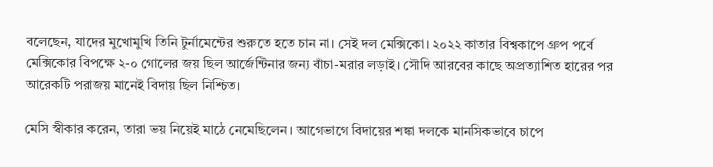বলেছেন, যাদের মুখোমুখি তিনি টুর্নামেন্টের শুরুতে হতে চান না। সেই দল মেক্সিকো। ২০২২ কাতার বিশ্বকাপে গ্রুপ পর্বে মেক্সিকোর বিপক্ষে ২-০ গোলের জয় ছিল আর্জেন্টিনার জন্য বাঁচা-মরার লড়াই। সৌদি আরবের কাছে অপ্রত্যাশিত হারের পর আরেকটি পরাজয় মানেই বিদায় ছিল নিশ্চিত।

মেসি স্বীকার করেন, তারা ভয় নিয়েই মাঠে নেমেছিলেন। আগেভাগে বিদায়ের শঙ্কা দলকে মানসিকভাবে চাপে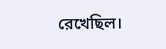রেখেছিল।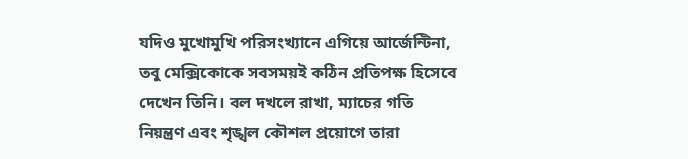যদিও মুখোমুখি পরিসংখ্যানে এগিয়ে আর্জেন্টিনা, তবু মেক্সিকোকে সবসময়ই কঠিন প্রতিপক্ষ হিসেবে দেখেন তিনি। বল দখলে রাখা, ম্যাচের গতি নিয়ন্ত্রণ এবং শৃঙ্খল কৌশল প্রয়োগে তারা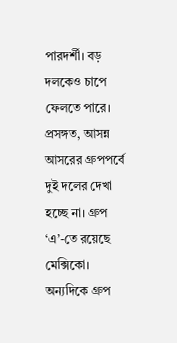পারদর্শী। বড় দলকেও চাপে ফেলতে পারে। প্রসঙ্গত, আসন্ন আসরের গ্রুপপর্বে দুই দলের দেখা হচ্ছে না। গ্রুপ ‘এ’-তে রয়েছে মেক্সিকো। অন্যদিকে গ্রুপ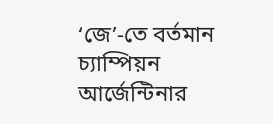‘জে’-তে বর্তমান চ্যাম্পিয়ন আর্জেন্টিনার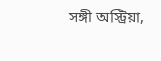সঙ্গী অস্ট্রিয়া,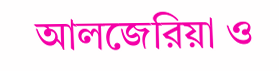আলজেরিয়া ও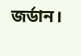জর্ডান।